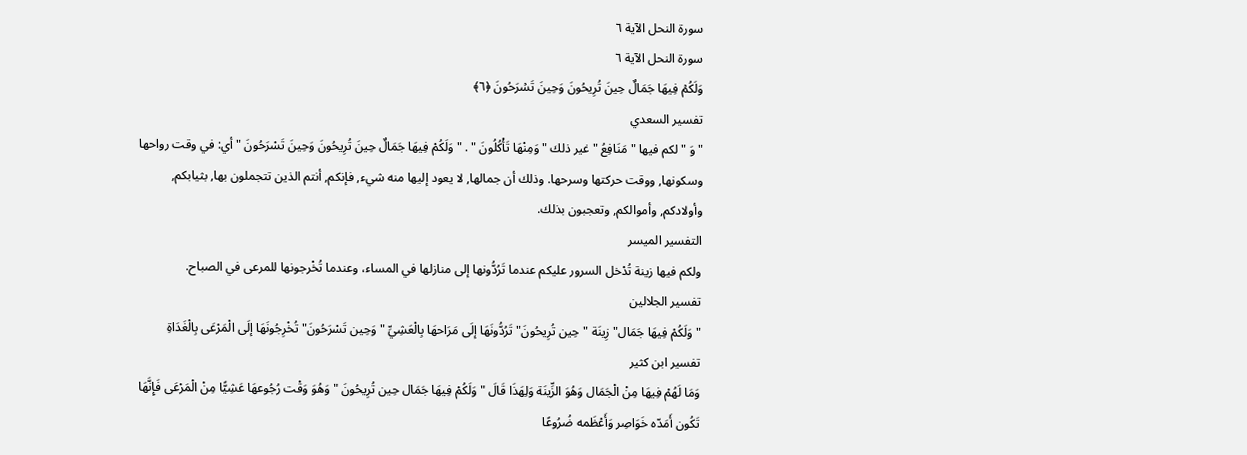سورة النحل الآية ٦
سورة النحل الآية ٦
وَلَكُمۡ فِیهَا جَمَالٌ حِینَ تُرِیحُونَ وَحِینَ تَسۡرَحُونَ ﴿٦﴾
تفسير السعدي
" وَ " لكم فيها " مَنَافِعُ " غير ذلك " وَمِنْهَا تَأْكُلُونَ " . " وَلَكُمْ فِيهَا جَمَالٌ حِينَ تُرِيحُونَ وَحِينَ تَسْرَحُونَ " أي: في وقت رواحها وسكونها, ووقت حركتها وسرحها. وذلك أن جمالها, لا يعود إليها منه شيء, فإنكم, أنتم الذين تتجملون بها, بثيابكم, وأولادكم, وأموالكم, وتعجبون بذلك.
التفسير الميسر
ولكم فيها زينة تُدْخل السرور عليكم عندما تَرُدُّونها إلى منازلها في المساء، وعندما تُخْرجونها للمرعى في الصباح.
تفسير الجلالين
"وَلَكُمْ فِيهَا جَمَال" زِينَة "حِين تُرِيحُونَ" تَرُدُّونَهَا إلَى مَرَاحهَا بِالْعَشِيِّ "وَحِين تَسْرَحُونَ" تُخْرِجُونَهَا إلَى الْمَرْعَى بِالْغَدَاةِ
تفسير ابن كثير
وَمَا لَهُمْ فِيهَا مِنْ الْجَمَال وَهُوَ الزِّينَة وَلِهَذَا قَالَ " وَلَكُمْ فِيهَا جَمَال حِين تُرِيحُونَ " وَهُوَ وَقْت رُجُوعهَا عَشِيًّا مِنْ الْمَرْعَى فَإِنَّهَا تَكُون أَمَدّه خَوَاصِر وَأَعْظَمه ضُرُوعًا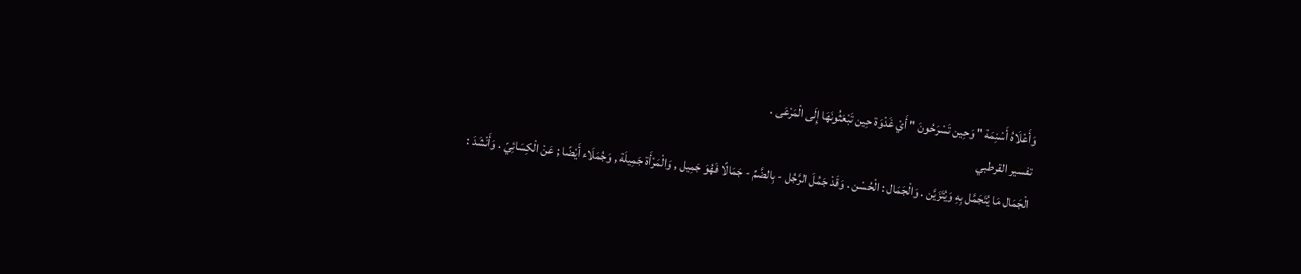وَأَعْلَاهُ أَسْنِمَة " وَحِين تَسْرَحُونَ " أَيْ غَدْوَة حِين تَبْعَثُونَهَا إِلَى الْمَرْعَى .
تفسير القرطبي
الْجَمَال مَا يُتَجَمَّل بِهِ وَيُتَزَيَّن . وَالْجَمَال : الْحُسْن . وَقَدْ جَمُلَ الرَّجُل - بِالضَّمِّ - جَمَالًا فَهُوَ جَمِيل , وَالْمَرْأَة جَمِيلَة , وَجُمَلَاء أَيْضًا ; عَنْ الْكِسَائِيّ . وَأَنْشَدَ :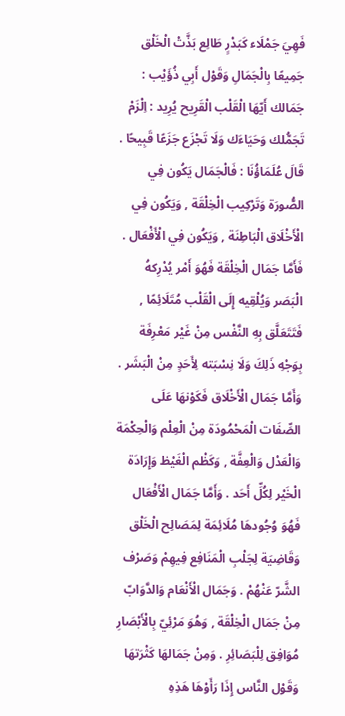فَهِيَ جَمْلَاء كَبَدْرٍ طَالِع بَذَّتْ الْخَلْق جَمِيعًا بِالْجَمَالِ وَقَوْل أَبِي ذُؤَيْب : جَمَالك أَيّهَا الْقَلْب الْقَرِيح يُرِيد : اِلْزَمْ تَجَمُّلك وَحَيَاءَك وَلَا تَجْزَع جَزَعًا قَبِيحًا . قَالَ عُلَمَاؤُنَا : فَالْجَمَال يَكُون فِي الصُّورَة وَتَرْكِيب الْخِلْقَة , وَيَكُون فِي الْأَخْلَاق الْبَاطِنَة , وَيَكُون فِي الْأَفْعَال . فَأَمَّا جَمَال الْخِلْقَة فَهُوَ أَمْر يُدْرِكهُ الْبَصَر وَيُلْقِيه إِلَى الْقَلْب مُتَلَائِمًا , فَتَتَعَلَّق بِهِ النَّفْس مِنْ غَيْر مَعْرِفَة بِوَجْهِ ذَلِكَ وَلَا نِسْبَته لِأَحَدٍ مِنْ الْبَشَر . وَأَمَّا جَمَال الْأَخْلَاق فَكَوْنهَا عَلَى الصِّفَات الْمَحْمُودَة مِنْ الْعِلْم وَالْحِكْمَة وَالْعَدْل وَالْعِفَّة , وَكَظْم الْغَيْظ وَإِرَادَة الْخَيْر لِكُلِّ أَحَد . وَأَمَّا جَمَال الْأَفْعَال فَهُوَ وُجُودهَا مُلَائِمَة لِمَصَالِح الْخَلْق وَقَاضِيَة لِجَلْبِ الْمَنَافِع فِيهِمْ وَصَرْف الشَّرّ عَنْهُمْ . وَجَمَال الْأَنْعَام وَالدَّوَابّ مِنْ جَمَال الْخِلْقَة , وَهُوَ مَرْئِيّ بِالْأَبْصَارِ مُوَافِق لِلْبَصَائِرِ . وَمِنْ جَمَالهَا كَثْرَتهَا وَقَوْل النَّاس إِذَا رَأَوْهَا هَذِهِ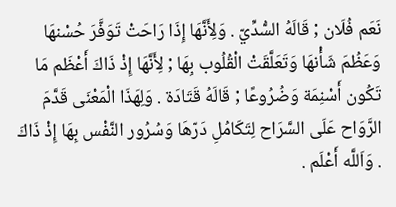نَعَم فُلَان ; قَالَهُ السُّدِّيّ . وَلِأَنَّهَا إِذَا رَاحَتْ تَوَفَّرَ حُسْنهَا وَعَظُمَ شَأْنهَا وَتَعَلَّقَتْ الْقُلُوب بِهَا ; لِأَنَّهَا إِذْ ذَاكَ أَعْظَم مَا تَكُون أَسْنِمَة وَضُرُوعًا ; قَالَهُ قَتَادَة . وَلِهَذَا الْمَعْنَى قَدَّمَ الرَّوَاح عَلَى السَّرَاح لِتَكَامُلِ دَرّهَا وَسُرُور النَّفْس بِهَا إِذْ ذَاكَ . وَاَللَّه أَعْلَم .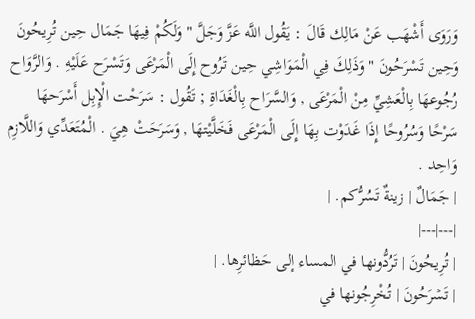وَرَوَى أَشْهَب عَنْ مَالِك قَالَ : يَقُول اللَّه عَزَّ وَجَلَّ " وَلَكُمْ فِيهَا جَمَال حِين تُرِيحُونَ وَحِين تَسْرَحُونَ " وَذَلِكَ فِي الْمَوَاشِي حِين تَرُوح إِلَى الْمَرْعَى وَتَسْرَح عَلَيْهِ . وَالرَّوَاح رُجُوعهَا بِالْعَشِيِّ مِنْ الْمَرْعَى , وَالسَّرَاح بِالْغَدَاةِ ; تَقُول : سَرَحْت الْإِبِل أَسْرَحهَا سَرْحًا وَسُرُوحًا إِذَا غَدَوْت بِهَا إِلَى الْمَرْعَى فَخَلَّيْتهَا , وَسَرَحَتْ هِيَ . الْمُتَعَدِّي وَاللَّازِم وَاحِد .
| جَمَالٌ | زينةٌ تَسُرُّكم. |
|---|---|
| تُرِیحُونَ | تَرُدُّونها في المساء إلى حَظائرِها. |
| تَسۡرَحُونَ | تُخْرِجُونها في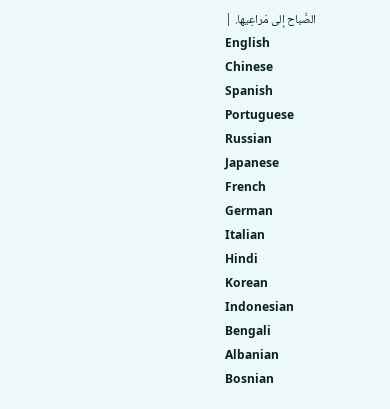الصَّباح إلى مَراعِيها. |
English
Chinese
Spanish
Portuguese
Russian
Japanese
French
German
Italian
Hindi
Korean
Indonesian
Bengali
Albanian
Bosnian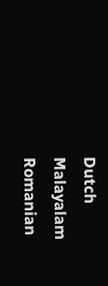Dutch
Malayalam
Romanian